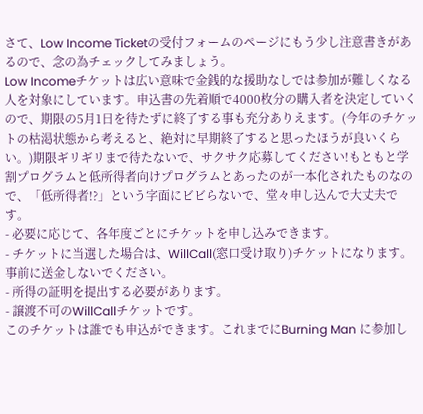さて、Low Income Ticketの受付フォームのページにもう少し注意書きがあるので、念の為チェックしてみましょう。
Low Incomeチケットは広い意味で金銭的な援助なしでは参加が難しくなる人を対象にしています。申込書の先着順で4000枚分の購入者を決定していくので、期限の5月1日を待たずに終了する事も充分ありえます。(今年のチケットの枯渇状態から考えると、絶対に早期終了すると思ったほうが良いくらい。)期限ギリギリまで待たないで、サクサク応募してください!もともと学割プログラムと低所得者向けプログラムとあったのが一本化されたものなので、「低所得者!?」という字面にビビらないで、堂々申し込んで大丈夫です。
- 必要に応じて、各年度ごとにチケットを申し込みできます。
- チケットに当選した場合は、WillCall(窓口受け取り)チケットになります。事前に送金しないでください。
- 所得の証明を提出する必要があります。
- 譲渡不可のWillCallチケットです。
このチケットは誰でも申込ができます。これまでにBurning Man に参加し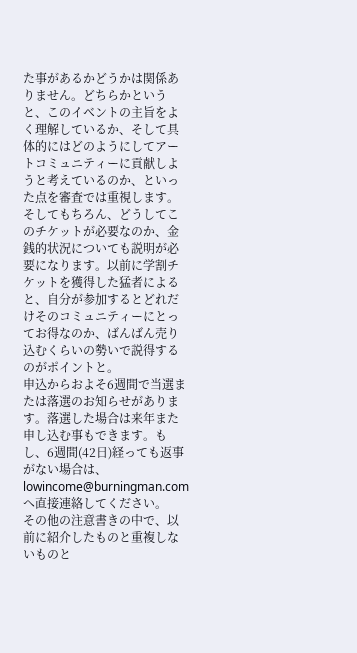た事があるかどうかは関係ありません。どちらかというと、このイベントの主旨をよく理解しているか、そして具体的にはどのようにしてアートコミュニティーに貢献しようと考えているのか、といった点を審査では重視します。そしてもちろん、どうしてこのチケットが必要なのか、金銭的状況についても説明が必要になります。以前に学割チケットを獲得した猛者によると、自分が参加するとどれだけそのコミュニティーにとってお得なのか、ばんばん売り込むくらいの勢いで説得するのがポイントと。
申込からおよそ6週間で当選または落選のお知らせがあります。落選した場合は来年また申し込む事もできます。もし、6週間(42日)経っても返事がない場合は、 lowincome@burningman.com へ直接連絡してください。
その他の注意書きの中で、以前に紹介したものと重複しないものと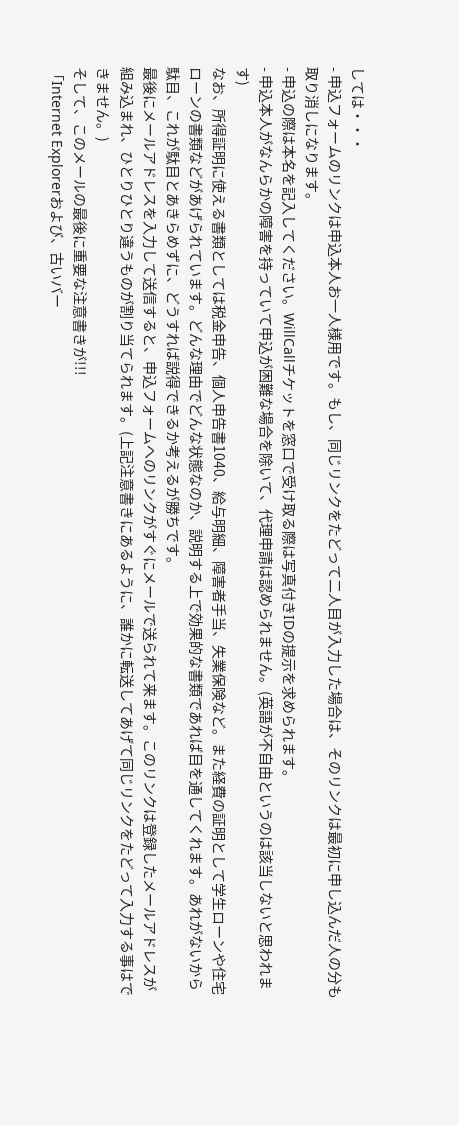しては・・・
- 申込フォームのリンクは申込本人お一人様用です。もし、同じリンクをたどって二人目が入力した場合は、そのリンクは最初に申し込んだ人の分も取り消しになります。
- 申込の際は本名を記入してください。WillCallチケットを窓口で受け取る際は写真付きIDの提示を求められます。
- 申込本人がなんらかの障害を持っていて申込が困難な場合を除いて、代理申請は認められません。(英語が不自由というのは該当しないと思われます)
なお、所得証明に使える書類としては税金申告、個人申告書1040、給与明細、障害者手当、失業保険など。また経費の証明として学生ローンや住宅ローンの書類などがあげられています。どんな理由でどんな状態なのか、説明する上で効果的な書類であれば目を通してくれます。あれがないから駄目、これが駄目とあきらめずに、どうすれば説得できるか考えるが勝ちです。
最後にメールアドレスを入力して送信すると、申込フォームへのリンクがすぐにメールで送られて来ます。このリンクは登録したメールアドレスが組み込まれ、ひとりひとり違うものが割り当てられます。(上記注意書きにあるように、誰かに転送してあげて同じリンクをたどって入力する事はできません。)
そして、このメールの最後に重要な注意書きが!!!
「Internet Explorerおよび、古いバー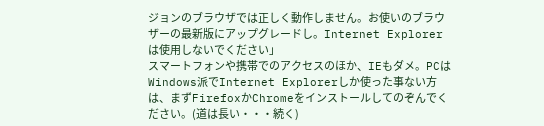ジョンのブラウザでは正しく動作しません。お使いのブラウザーの最新版にアップグレードし。Internet Explorerは使用しないでください」
スマートフォンや携帯でのアクセスのほか、IEもダメ。PCはWindows派でInternet Explorerしか使った事ない方は、まずFirefoxかChromeをインストールしてのぞんでください。(道は長い・・・続く)